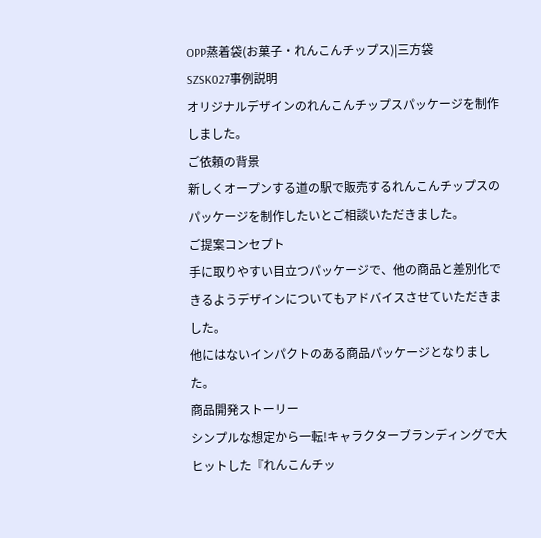OPP蒸着袋(お菓子・れんこんチップス)|三方袋
SZSK027事例説明
オリジナルデザインのれんこんチップスパッケージを制作しました。
ご依頼の背景
新しくオープンする道の駅で販売するれんこんチップスのパッケージを制作したいとご相談いただきました。
ご提案コンセプト
手に取りやすい目立つパッケージで、他の商品と差別化できるようデザインについてもアドバイスさせていただきました。
他にはないインパクトのある商品パッケージとなりました。
商品開発ストーリー
シンプルな想定から一転!キャラクターブランディングで大ヒットした『れんこんチッ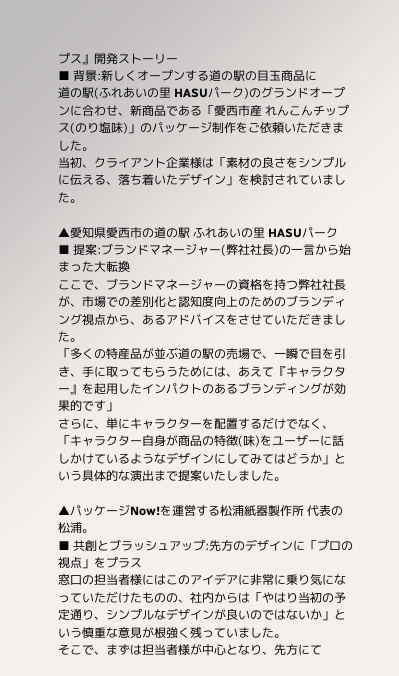プス』開発ストーリー
■ 背景:新しくオープンする道の駅の目玉商品に
道の駅(ふれあいの里 HASUパーク)のグランドオープンに合わせ、新商品である「愛西市産 れんこんチップス(のり塩味)」のパッケージ制作をご依頼いただきました。
当初、クライアント企業様は「素材の良さをシンプルに伝える、落ち着いたデザイン」を検討されていました。

▲愛知県愛西市の道の駅 ふれあいの里 HASUパーク
■ 提案:ブランドマネージャー(弊社社長)の一言から始まった大転換
ここで、ブランドマネージャーの資格を持つ弊社社長が、市場での差別化と認知度向上のためのブランディング視点から、あるアドバイスをさせていただきました。
「多くの特産品が並ぶ道の駅の売場で、一瞬で目を引き、手に取ってもらうためには、あえて『キャラクター』を起用したインパクトのあるブランディングが効果的です」
さらに、単にキャラクターを配置するだけでなく、「キャラクター自身が商品の特徴(味)をユーザーに話しかけているようなデザインにしてみてはどうか」という具体的な演出まで提案いたしました。

▲パッケージNow!を運営する松浦紙器製作所 代表の松浦。
■ 共創とブラッシュアップ:先方のデザインに「プロの視点」をプラス
窓口の担当者様にはこのアイデアに非常に乗り気になっていただけたものの、社内からは「やはり当初の予定通り、シンプルなデザインが良いのではないか」という慎重な意見が根強く残っていました。
そこで、まずは担当者様が中心となり、先方にて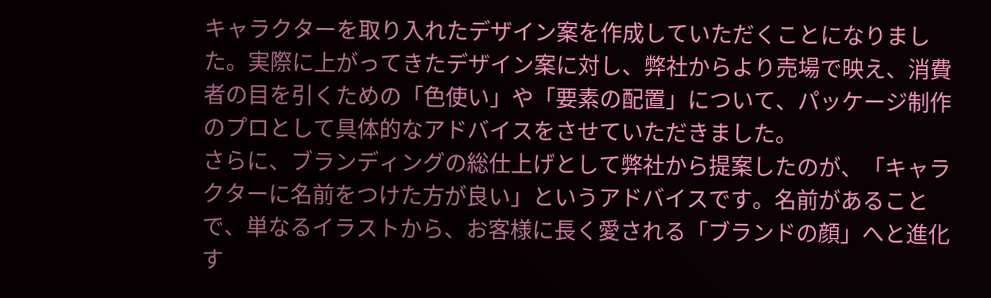キャラクターを取り入れたデザイン案を作成していただくことになりました。実際に上がってきたデザイン案に対し、弊社からより売場で映え、消費者の目を引くための「色使い」や「要素の配置」について、パッケージ制作のプロとして具体的なアドバイスをさせていただきました。
さらに、ブランディングの総仕上げとして弊社から提案したのが、「キャラクターに名前をつけた方が良い」というアドバイスです。名前があることで、単なるイラストから、お客様に長く愛される「ブランドの顔」へと進化す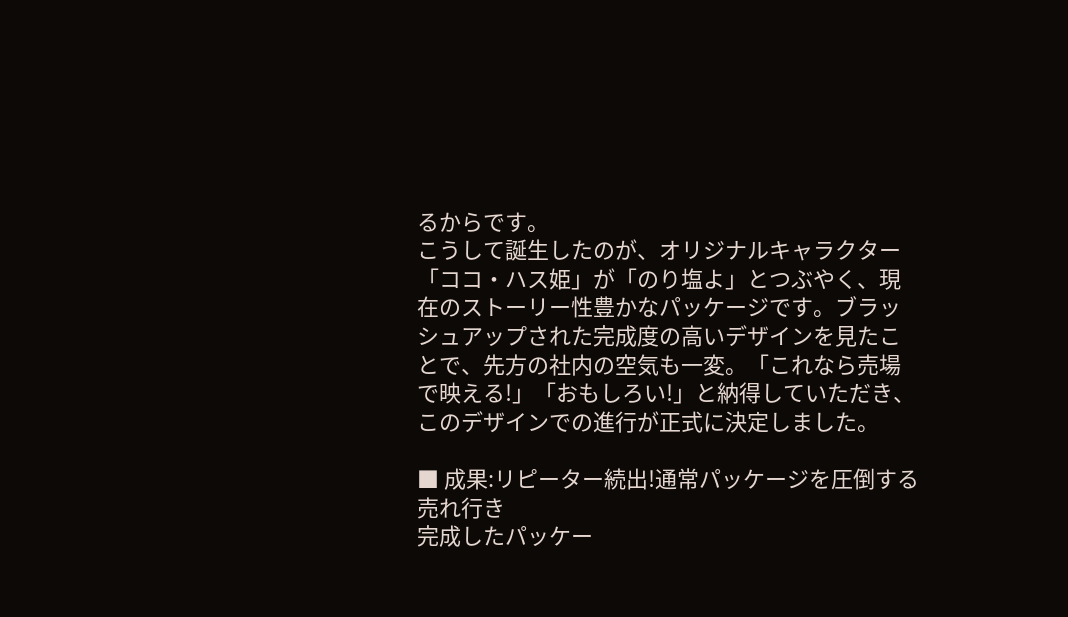るからです。
こうして誕生したのが、オリジナルキャラクター「ココ・ハス姫」が「のり塩よ」とつぶやく、現在のストーリー性豊かなパッケージです。ブラッシュアップされた完成度の高いデザインを見たことで、先方の社内の空気も一変。「これなら売場で映える!」「おもしろい!」と納得していただき、このデザインでの進行が正式に決定しました。

■ 成果:リピーター続出!通常パッケージを圧倒する売れ行き
完成したパッケー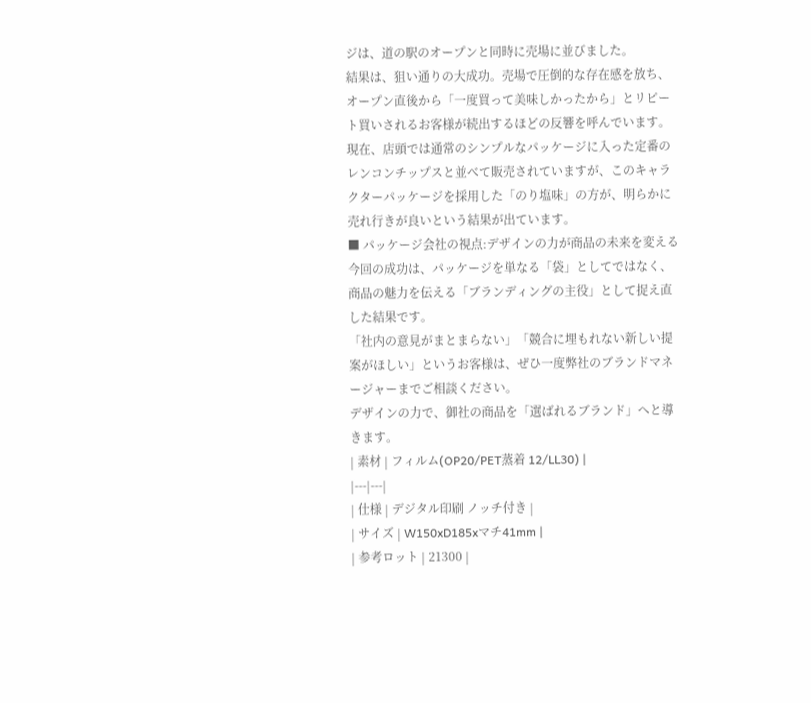ジは、道の駅のオープンと同時に売場に並びました。
結果は、狙い通りの大成功。売場で圧倒的な存在感を放ち、オープン直後から「一度買って美味しかったから」とリピート買いされるお客様が続出するほどの反響を呼んでいます。
現在、店頭では通常のシンプルなパッケージに入った定番のレンコンチップスと並べて販売されていますが、このキャラクターパッケージを採用した「のり塩味」の方が、明らかに売れ行きが良いという結果が出ています。
■ パッケージ会社の視点:デザインの力が商品の未来を変える
今回の成功は、パッケージを単なる「袋」としてではなく、商品の魅力を伝える「ブランディングの主役」として捉え直した結果です。
「社内の意見がまとまらない」「競合に埋もれない新しい提案がほしい」というお客様は、ぜひ一度弊社のブランドマネージャーまでご相談ください。
デザインの力で、御社の商品を「選ばれるブランド」へと導きます。
| 素材 | フィルム(OP20/PET蒸着 12/LL30) |
|---|---|
| 仕様 | デジタル印刷 ノッチ付き |
| サイズ | W150xD185xマチ41mm |
| 参考ロット | 21300 |